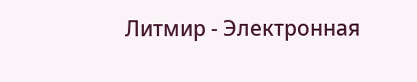Литмир - Электронная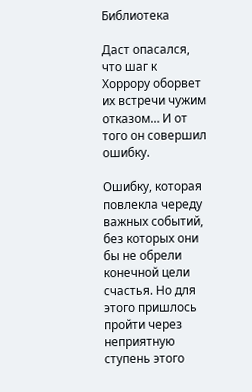Библиотека

Даст опасался, что шаг к Хоррору оборвет их встречи чужим отказом… И от того он совершил ошибку.

Ошибку, которая повлекла череду важных событий, без которых они бы не обрели конечной цели счастья. Но для этого пришлось пройти через неприятную ступень этого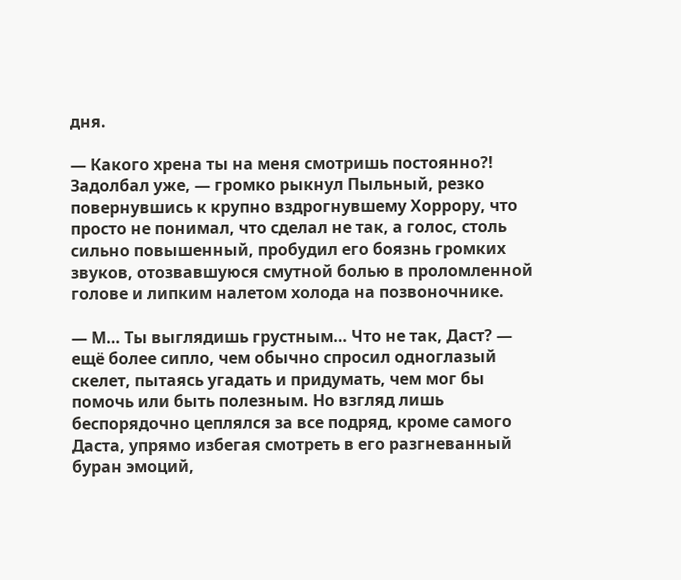дня.

— Какого хрена ты на меня смотришь постоянно?! Задолбал уже, — громко рыкнул Пыльный, резко повернувшись к крупно вздрогнувшему Хоррору, что просто не понимал, что сделал не так, а голос, столь сильно повышенный, пробудил его боязнь громких звуков, отозвавшуюся смутной болью в проломленной голове и липким налетом холода на позвоночнике.

— М… Ты выглядишь грустным… Что не так, Даст? — ещё более сипло, чем обычно спросил одноглазый скелет, пытаясь угадать и придумать, чем мог бы помочь или быть полезным. Но взгляд лишь беспорядочно цеплялся за все подряд, кроме самого Даста, упрямо избегая смотреть в его разгневанный буран эмоций,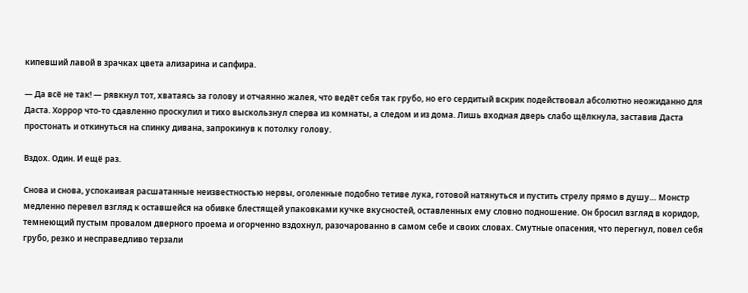кипевший лавой в зрачках цвета ализарина и сапфира.

— Да всё не так! — рявкнул тот, хватаясь за голову и отчаянно жалея, что ведёт себя так грубо, но его сердитый вскрик подействовал абсолютно неожиданно для Даста. Хоррор что-то сдавленно проскулил и тихо выскользнул сперва из комнаты, а следом и из дома. Лишь входная дверь слабо щёлкнула, заставив Даста простонать и откинуться на спинку дивана, запрокинув к потолку голову.

Вздох. Один. И ещё раз.

Снова и снова, успокаивая расшатанные неизвестностью нервы, оголенные подобно тетиве лука, готовой натянуться и пустить стрелу прямо в душу… Монстр медленно перевел взгляд к оставшейся на обивке блестящей упаковками кучке вкусностей, оставленных ему словно подношение. Он бросил взгляд в коридор, темнеющий пустым провалом дверного проема и огорченно вздохнул, разочарованно в самом себе и своих словах. Смутные опасения, что перегнул, повел себя грубо, резко и несправедливо терзали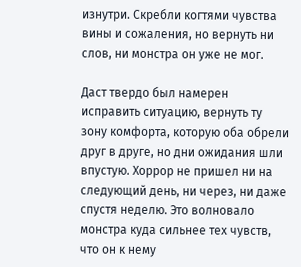изнутри. Скребли когтями чувства вины и сожаления, но вернуть ни слов, ни монстра он уже не мог.

Даст твердо был намерен исправить ситуацию, вернуть ту зону комфорта, которую оба обрели друг в друге, но дни ожидания шли впустую. Хоррор не пришел ни на следующий день, ни через, ни даже спустя неделю. Это волновало монстра куда сильнее тех чувств, что он к нему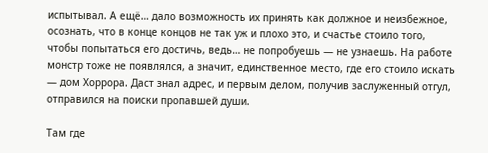испытывал. А ещё… дало возможность их принять как должное и неизбежное, осознать, что в конце концов не так уж и плохо это, и счастье стоило того, чтобы попытаться его достичь, ведь… не попробуешь — не узнаешь. На работе монстр тоже не появлялся, а значит, единственное место, где его стоило искать — дом Хоррора. Даст знал адрес, и первым делом, получив заслуженный отгул, отправился на поиски пропавшей души.

Там где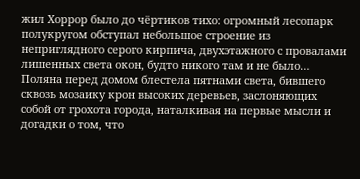жил Хоррор было до чёртиков тихо: огромный лесопарк полукругом обступал небольшое строение из неприглядного серого кирпича, двухэтажного с провалами лишенных света окон, будто никого там и не было… Поляна перед домом блестела пятнами света, бившего сквозь мозаику крон высоких деревьев, заслоняющих собой от грохота города, наталкивая на первые мысли и догадки о том, что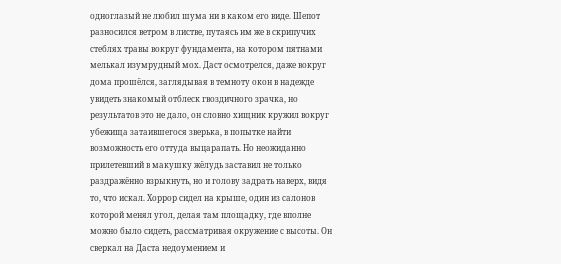одноглазый не любил шума ни в каком его виде. Шепот разносился ветром в листве, путаясь им же в скрипучих стеблях травы вокруг фундамента, на котором пятнами мелькал изумрудный мох. Даст осмотрелся, даже вокруг дома прошёлся, заглядывая в темноту окон в надежде увидеть знакомый отблеск гвоздичного зрачка, но результатов это не дало, он словно хищник кружил вокруг убежища затаившегося зверька, в попытке найти возможность его оттуда выцарапать. Но неожиданно прилетевший в макушку жёлудь заставил не только раздражённо взрыкнуть, но и голову задрать наверх, видя то, что искал. Хоррор сидел на крыше, один из салонов которой менял угол, делая там площадку, где вполне можно было сидеть, рассматривая окружение с высоты. Он сверкал на Даста недоумением и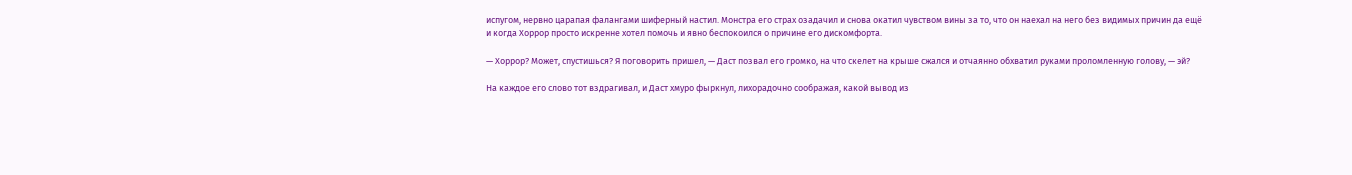испугом, нервно царапая фалангами шиферный настил. Монстра его страх озадачил и снова окатил чувством вины за то, что он наехал на него без видимых причин да ещё и когда Хоррор просто искренне хотел помочь и явно беспокоился о причине его дискомфорта.

— Хоррор? Может, спустишься? Я поговорить пришел, — Даст позвал его громко, на что скелет на крыше сжался и отчаянно обхватил руками проломленную голову, — эй?

На каждое его слово тот вздрагивал, и Даст хмуро фыркнул, лихорадочно соображая, какой вывод из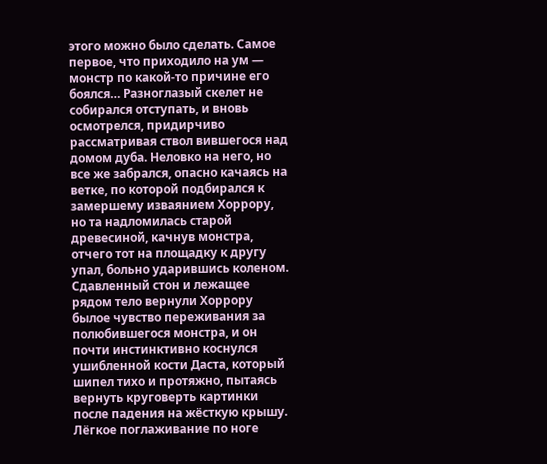этого можно было сделать. Самое первое, что приходило на ум — монстр по какой-то причине его боялся… Разноглазый скелет не собирался отступать, и вновь осмотрелся, придирчиво рассматривая ствол вившегося над домом дуба. Неловко на него, но все же забрался, опасно качаясь на ветке, по которой подбирался к замершему изваянием Хоррору, но та надломилась старой древесиной, качнув монстра, отчего тот на площадку к другу упал, больно ударившись коленом. Сдавленный стон и лежащее рядом тело вернули Хоррору былое чувство переживания за полюбившегося монстра, и он почти инстинктивно коснулся ушибленной кости Даста, который шипел тихо и протяжно, пытаясь вернуть круговерть картинки после падения на жёсткую крышу. Лёгкое поглаживание по ноге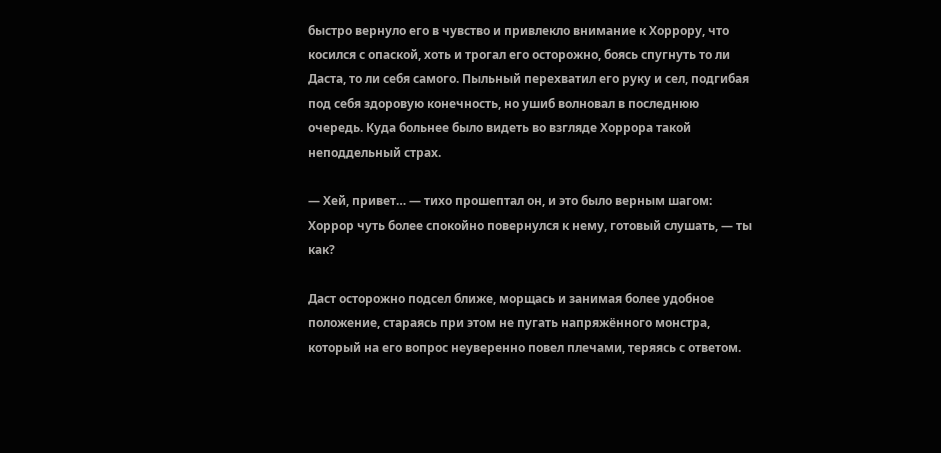быстро вернуло его в чувство и привлекло внимание к Хоррору, что косился с опаской, хоть и трогал его осторожно, боясь спугнуть то ли Даста, то ли себя самого. Пыльный перехватил его руку и сел, подгибая под себя здоровую конечность, но ушиб волновал в последнюю очередь. Куда больнее было видеть во взгляде Хоррора такой неподдельный страх.

— Хей, привет… — тихо прошептал он, и это было верным шагом: Хоррор чуть более спокойно повернулся к нему, готовый слушать, — ты как?

Даст осторожно подсел ближе, морщась и занимая более удобное положение, стараясь при этом не пугать напряжённого монстра, который на его вопрос неуверенно повел плечами, теряясь с ответом.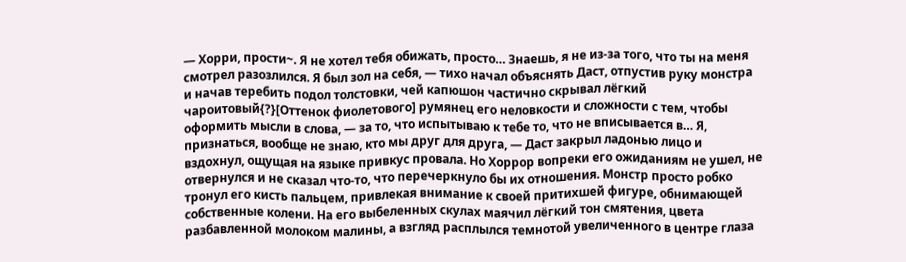— Хорри, прости~. Я не хотел тебя обижать, просто… Знаешь, я не из-за того, что ты на меня смотрел разозлился. Я был зол на себя, — тихо начал объяснять Даст, отпустив руку монстра и начав теребить подол толстовки, чей капюшон частично скрывал лёгкий чароитовый{?}[Оттенок фиолетового] румянец его неловкости и сложности с тем, чтобы оформить мысли в слова, — за то, что испытываю к тебе то, что не вписывается в… Я, признаться, вообще не знаю, кто мы друг для друга, — Даст закрыл ладонью лицо и вздохнул, ощущая на языке привкус провала. Но Хоррор вопреки его ожиданиям не ушел, не отвернулся и не сказал что-то, что перечеркнуло бы их отношения. Монстр просто робко тронул его кисть пальцем, привлекая внимание к своей притихшей фигуре, обнимающей собственные колени. На его выбеленных скулах маячил лёгкий тон смятения, цвета разбавленной молоком малины, а взгляд расплылся темнотой увеличенного в центре глаза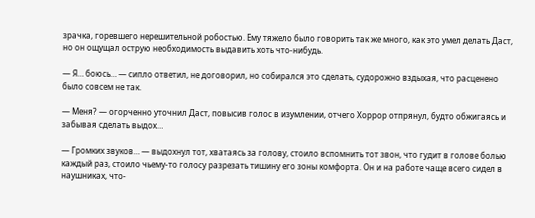зрачка, горевшего нерешительной робостью. Ему тяжело было говорить так же много, как это умел делать Даст, но он ощущал острую необходимость выдавить хоть что-нибудь.

— Я… боюсь… — сипло ответил, не договорил, но собирался это сделать, судорожно вздыхая, что расценено было совсем не так.

— Меня? — огорченно уточнил Даст, повысив голос в изумлении, отчего Хоррор отпрянул, будто обжигаясь и забывая сделать выдох…

— Громких звуков… — выдохнул тот, хватаясь за голову, стоило вспомнить тот звон, что гудит в голове болью каждый раз, стоило чьему-то голосу разрезать тишину его зоны комфорта. Он и на работе чаще всего сидел в наушниках, что-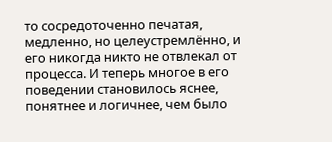то сосредоточенно печатая, медленно, но целеустремлённо, и его никогда никто не отвлекал от процесса. И теперь многое в его поведении становилось яснее, понятнее и логичнее, чем было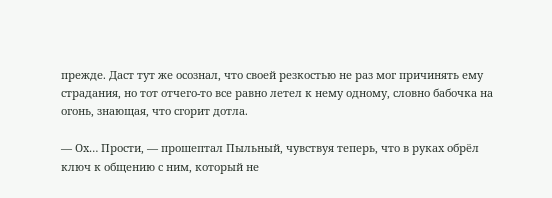прежде. Даст тут же осознал, что своей резкостью не раз мог причинять ему страдания, но тот отчего-то все равно летел к нему одному, словно бабочка на огонь, знающая, что сгорит дотла.

— Ох… Прости, — прошептал Пыльный, чувствуя теперь, что в руках обрёл ключ к общению с ним, который не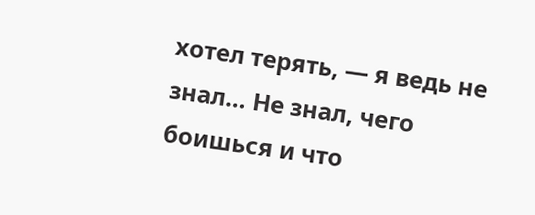хотел терять, — я ведь не знал… Не знал, чего боишься и что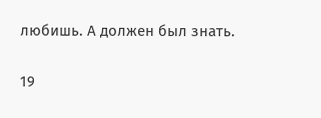любишь. А должен был знать.

19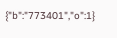{"b":"773401","o":1}